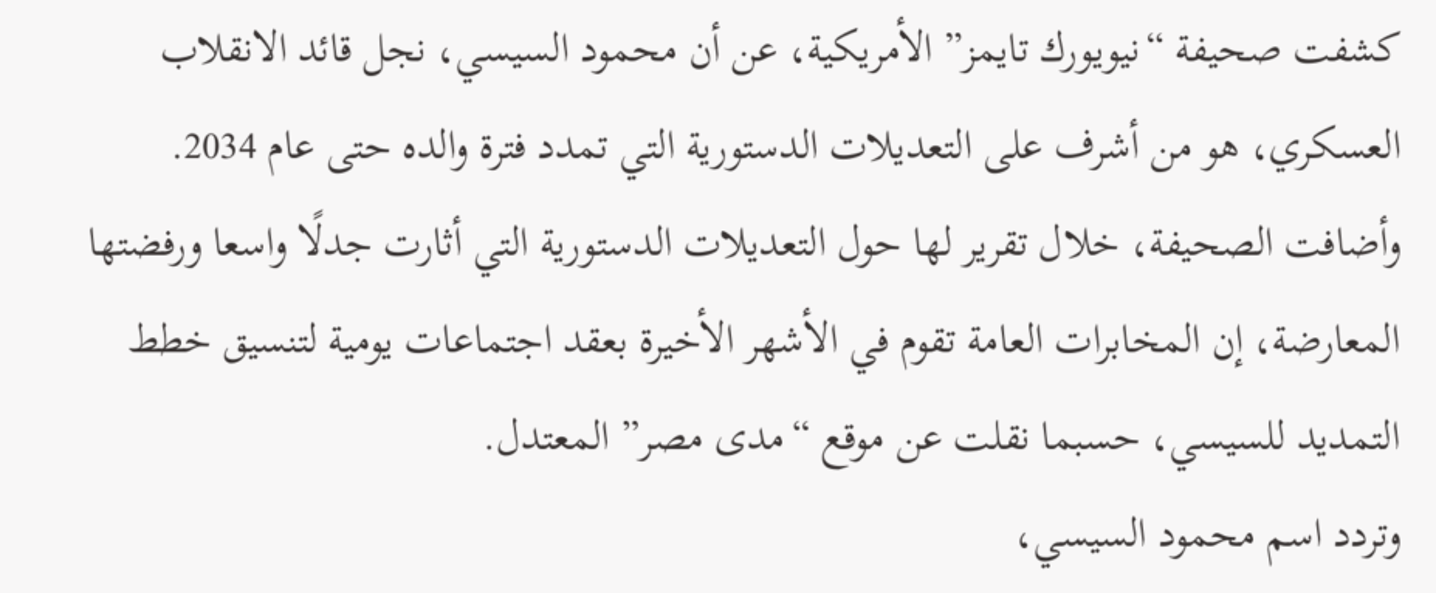كشفت صحيفة “نيويورك تايمز” الأمريكية، عن أن محمود السيسي، نجل قائد الانقلاب العسكري، هو من أشرف على التعديلات الدستورية التي تمدد فترة والده حتى عام 2034.
وأضافت الصحيفة، خلال تقرير لها حول التعديلات الدستورية التي أثارت جدلًا واسعا ورفضتها المعارضة، إن المخابرات العامة تقوم في الأشهر الأخيرة بعقد اجتماعات يومية لتنسيق خطط التمديد للسيسي، حسبما نقلت عن موقع “مدى مصر” المعتدل.
وتردد اسم محمود السيسي،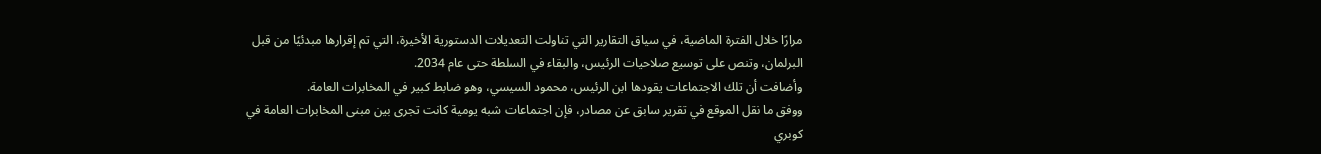مرارًا خلال الفترة الماضية، في سياق التقارير التي تناولت التعديلات الدستورية الأخيرة، التي تم إقرارها مبدئيًا من قبل البرلمان، وتنص على توسيع صلاحيات الرئيس، والبقاء في السلطة حتى عام 2034.
وأضافت أن تلك الاجتماعات يقودها ابن الرئيس، محمود السيسي، وهو ضابط كبير في المخابرات العامة.
ووفق ما نقل الموقع في تقرير سابق عن مصادر، فإن اجتماعات شبه يومية كانت تجرى بين مبنى المخابرات العامة في كوبري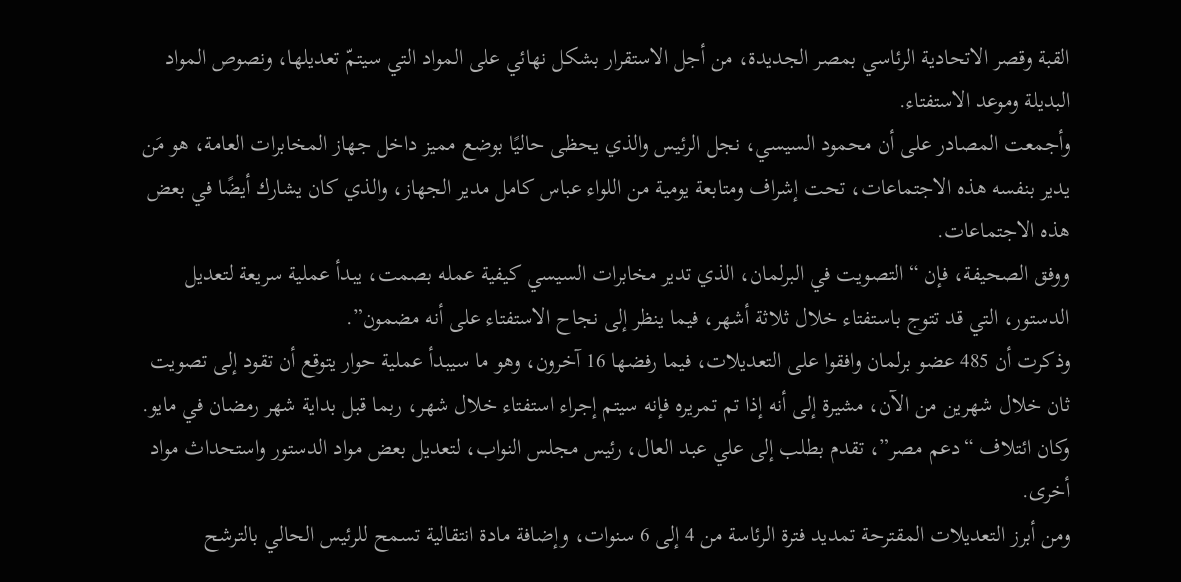القبة وقصر الاتحادية الرئاسي بمصر الجديدة، من أجل الاستقرار بشكل نهائي على المواد التي سيتمّ تعديلها، ونصوص المواد البديلة وموعد الاستفتاء.
وأجمعت المصادر على أن محمود السيسي، نجل الرئيس والذي يحظى حاليًا بوضع مميز داخل جهاز المخابرات العامة، هو مَن يدير بنفسه هذه الاجتماعات، تحت إشراف ومتابعة يومية من اللواء عباس كامل مدير الجهاز، والذي كان يشارك أيضًا في بعض هذه الاجتماعات.
ووفق الصحيفة، فإن “التصويت في البرلمان، الذي تدير مخابرات السيسي كيفية عمله بصمت، يبدأ عملية سريعة لتعديل الدستور، التي قد تتوج باستفتاء خلال ثلاثة أشهر، فيما ينظر إلى نجاح الاستفتاء على أنه مضمون”.
وذكرت أن 485 عضو برلمان وافقوا على التعديلات، فيما رفضها 16 آخرون، وهو ما سيبدأ عملية حوار يتوقع أن تقود إلى تصويت ثان خلال شهرين من الآن، مشيرة إلى أنه إذا تم تمريره فإنه سيتم إجراء استفتاء خلال شهر، ربما قبل بداية شهر رمضان في مايو.
وكان ائتلاف “دعم مصر”، تقدم بطلب إلى علي عبد العال، رئيس مجلس النواب، لتعديل بعض مواد الدستور واستحداث مواد أخرى.
ومن أبرز التعديلات المقترحة تمديد فترة الرئاسة من 4 إلى 6 سنوات، وإضافة مادة انتقالية تسمح للرئيس الحالي بالترشح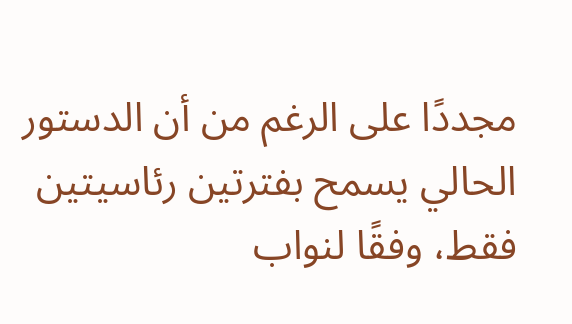مجددًا على الرغم من أن الدستور الحالي يسمح بفترتين رئاسيتين فقط، وفقًا لنواب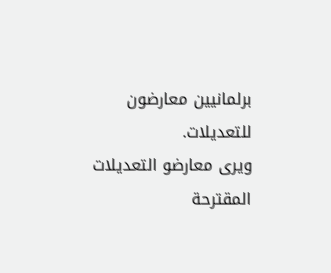برلمانيين معارضون للتعديلات.
ويرى معارضو التعديلات المقترحة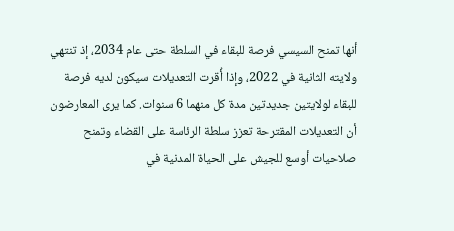أنها تمنح السيسي فرصة للبقاء في السلطة حتى عام 2034، إذ تنتهي ولايته الثانية في 2022، وإذا أُقرت التعديلات سيكون لديه فرصة للبقاء لولايتين جديدتين مدة كل منهما 6 سنوات. كما يرى المعارضون أن التعديلات المقترحة تعزز سلطة الرئاسة على القضاء وتمنح صلاحيات أوسع للجيش على الحياة المدنية في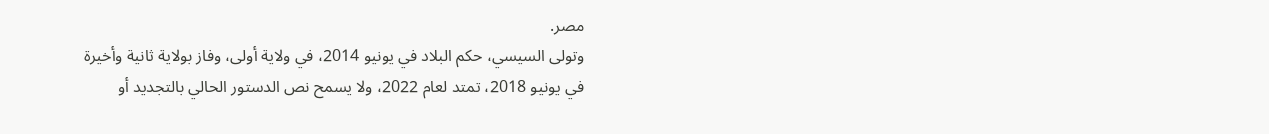مصر.
وتولى السيسي، حكم البلاد في يونيو 2014، في ولاية أولى، وفاز بولاية ثانية وأخيرة في يونيو 2018، تمتد لعام 2022، ولا يسمح نص الدستور الحالي بالتجديد أو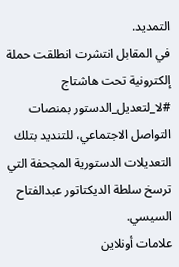التمديد.
في المقابل انتشرت انطلقت حملة إلكترونية تحت هاشتاج #لا_لتعديل_الدستور بمنصات التواصل الاجتماعي، للتنديد بتلك التعديلات الدستورية المجحفة التي ترسخ سلطة الديكتاتور عبدالفتاح السيسي.
علامات أونلاين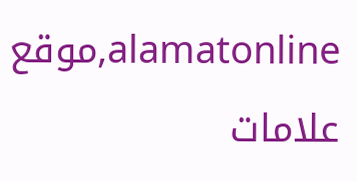alamatonline,موقع علامات